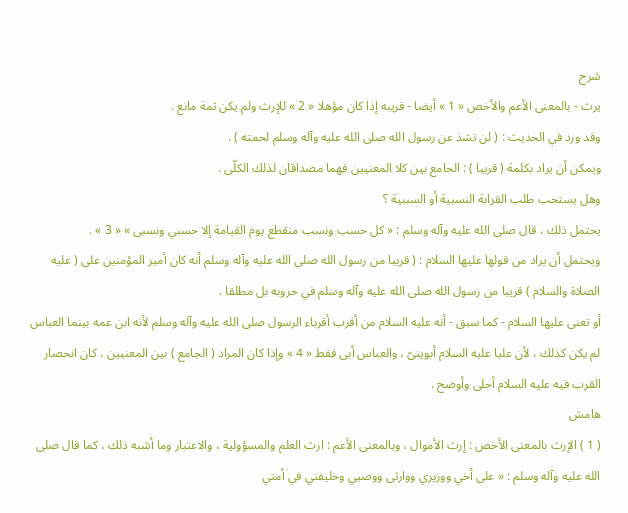شرح
يرث - بالمعنى الأعم والأخص « 1 » أيضا - قريبه إذا كان مؤهلا « 2 » للإرث ولم يكن ثمة مانع .
وقد ورد في الحديث : ( لن تشذ عن رسول الله صلى الله عليه وآله وسلم لحمته ) .
ويمكن أن يراد بكلمة ( قريبا ) : الجامع بين كلا المعنيين فهما مصداقان لذلك الكلّى .
وهل يستحب طلب القرابة النسبية أو السببية ؟
يحتمل ذلك ، قال صلى الله عليه وآله وسلم : « كل حسب ونسب منقطع يوم القيامة إلا حسبي ونسبى » « 3 » .
ويحتمل أن يراد من قولها عليها السلام : ( قريبا من رسول الله صلى الله عليه وآله وسلم أنه كان أمير المؤمنين على ( عليه الصلاة والسلام ) قريبا من رسول الله صلى الله عليه وآله وسلم في حروبه بل مطلقا .
أو تعنى عليها السلام - كما سبق - أنه عليه السلام من أقرب أقرباء الرسول صلى الله عليه وآله وسلم لأنه ابن عمه بينما العباس لم يكن كذلك ، لأن عليا عليه السلام أبوينىّ ، والعباس أبى فقط « 4 » وإذا كان المراد ( الجامع ) بين المعنيين ، كان انحصار القرب فيه عليه السلام أجلى وأوضح .
هامش
( 1 ) الإرث بالمعنى الأخص : إرث الأموال ، وبالمعنى الأعم : ارث العلم والمسؤولية ، والاعتبار وما أشبه ذلك ، كما قال صلى الله عليه وآله وسلم : « على أخي ووزيري ووارثى ووصيي وخليفتي في أمتي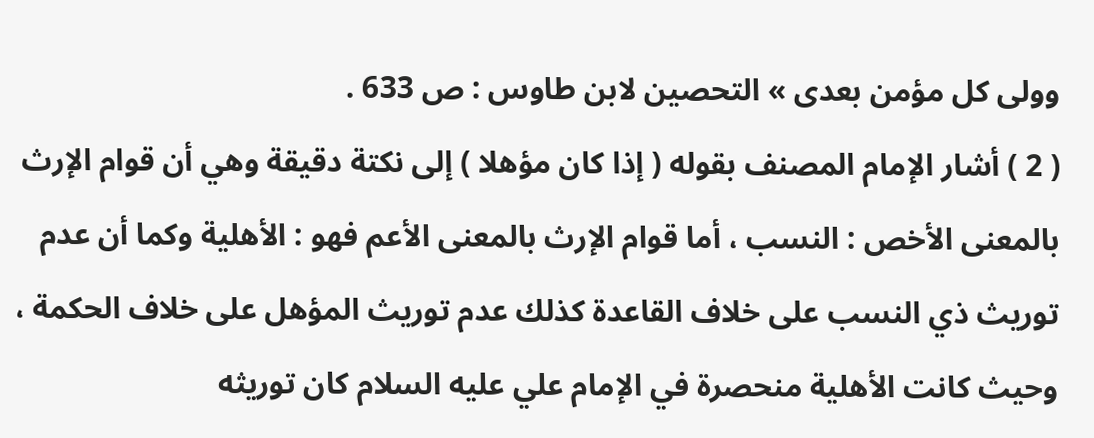وولى كل مؤمن بعدى » التحصين لابن طاوس : ص 633 .
( 2 ) أشار الإمام المصنف بقوله ( إذا كان مؤهلا ) إلى نكتة دقيقة وهي أن قوام الإرث بالمعنى الأخص : النسب ، أما قوام الإرث بالمعنى الأعم فهو : الأهلية وكما أن عدم توريث ذي النسب على خلاف القاعدة كذلك عدم توريث المؤهل على خلاف الحكمة ، وحيث كانت الأهلية منحصرة في الإمام علي عليه السلام كان توريثه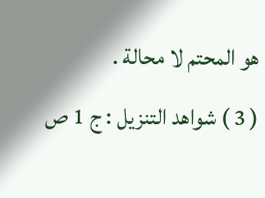هو المحتم لا محالة .
( 3 ) شواهد التنزيل : ج 1 ص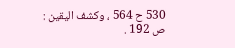530 ح 564 ، وكشف اليقين : ص 192 .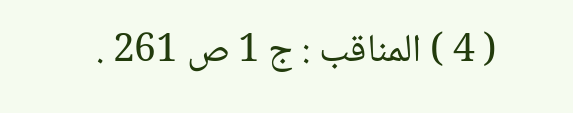( 4 ) المناقب : ج 1 ص 261 .